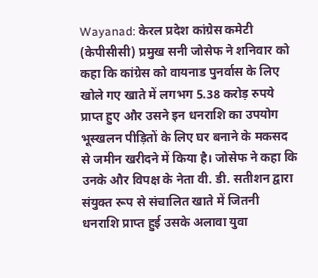Wayanad: केरल प्रदेश कांग्रेस कमेटी (केपीसीसी) प्रमुख सनी जोसेफ ने शनिवार को कहा कि कांग्रेस को वायनाड पुनर्वास के लिए खोले गए खाते में लगभग 5.38 करोड़ रुपये प्राप्त हुए और उसने इन धनराशि का उपयोग भूस्खलन पीड़ितों के लिए घर बनाने के मकसद से जमीन खरीदने में किया है। जोसेफ ने कहा कि उनके और विपक्ष के नेता वी. डी. सतीशन द्वारा संयुक्त रूप से संचालित खाते में जितनी धनराशि प्राप्त हुई उसके अलावा युवा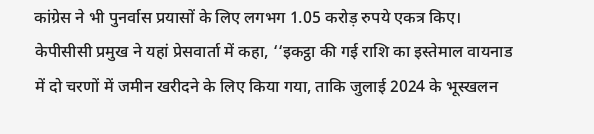कांग्रेस ने भी पुनर्वास प्रयासों के लिए लगभग 1.05 करोड़ रुपये एकत्र किए। केपीसीसी प्रमुख ने यहां प्रेसवार्ता में कहा, ‘‘इकट्ठा की गई राशि का इस्तेमाल वायनाड में दो चरणों में जमीन खरीदने के लिए किया गया, ताकि जुलाई 2024 के भूस्खलन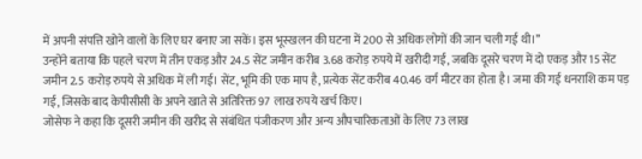में अपनी संपत्ति खोने वालों के लिए घर बनाए जा सकें। इस भूस्खलन की घटना में 200 से अधिक लोगों की जान चली गई थी।’’
उन्होंने बताया कि पहले चरण में तीन एकड़ और 24.5 सेंट जमीन करीब 3.68 करोड़ रुपये में खरीदी गई, जबकि दूसरे चरण में दो एकड़ और 15 सेंट जमीन 2.5 करोड़ रुपये से अधिक में ली गई। सेंट, भूमि की एक माप है, प्रत्येक सेंट करीब 40.46 वर्ग मीटर का होता है। जमा की गई धनराशि कम पड़ गई, जिसके बाद केपीसीसी के अपने खाते से अतिरिक्त 97 लाख रुपये खर्च किए।
जोसेफ ने कहा कि दूसरी जमीन की खरीद से संबंधित पंजीकरण और अन्य औपचारिकताओं के लिए 73 लाख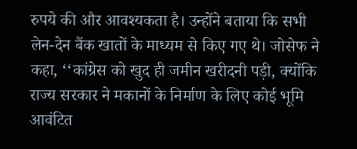रुपये की और आवश्यकता है। उन्होंने बताया कि सभी लेन-देन बैंक खातों के माध्यम से किए गए थे। जोसेफ ने कहा, ‘‘कांग्रेस को खुद ही जमीन खरीदनी पड़ी, क्योंकि राज्य सरकार ने मकानों के निर्माण के लिए कोई भूमि आवंटित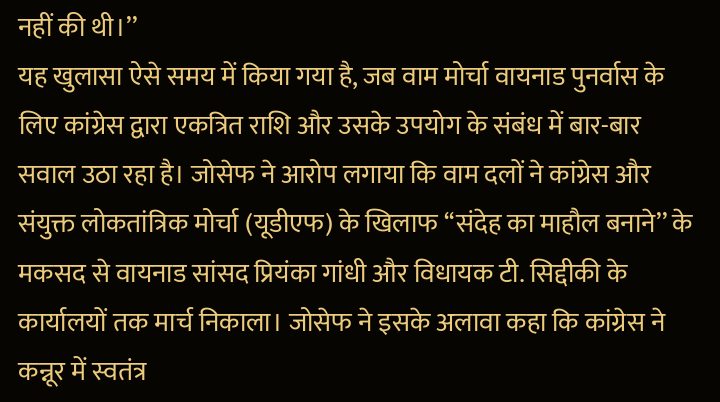नहीं की थी।’’
यह खुलासा ऐसे समय में किया गया है, जब वाम मोर्चा वायनाड पुनर्वास के लिए कांग्रेस द्वारा एकत्रित राशि और उसके उपयोग के संबंध में बार-बार सवाल उठा रहा है। जोसेफ ने आरोप लगाया कि वाम दलों ने कांग्रेस और संयुक्त लोकतांत्रिक मोर्चा (यूडीएफ) के खिलाफ ‘‘संदेह का माहौल बनाने’’ के मकसद से वायनाड सांसद प्रियंका गांधी और विधायक टी. सिद्दीकी के कार्यालयों तक मार्च निकाला। जोसेफ ने इसके अलावा कहा कि कांग्रेस ने कन्नूर में स्वतंत्र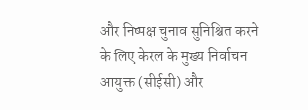और निष्पक्ष चुनाव सुनिश्चित करने के लिए केरल के मुख्य निर्वाचन आयुक्त (सीईसी) और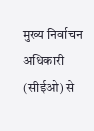मुख्य निर्वाचन अधिकारी (सीईओ) से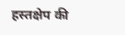हस्तक्षेप की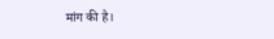मांग की है।